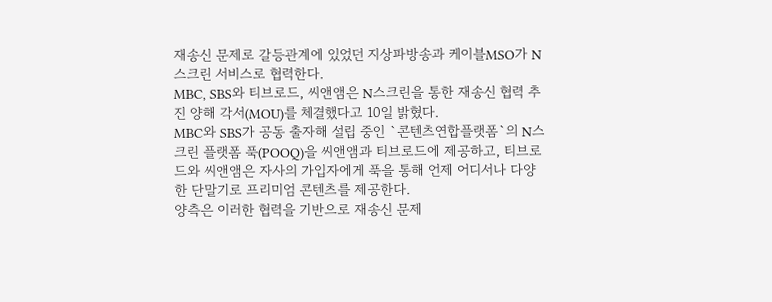재송신 문제로 갈등관계에 있었던 지상파방송과 케이블MSO가 N스크린 서비스로 협력한다.
MBC, SBS와 티브로드, 씨앤앰은 N스크린을 통한 재송신 협력 추진 양해 각서(MOU)를 체결했다고 10일 밝혔다.
MBC와 SBS가 공동 출자해 설립 중인 `콘텐츠연합플랫폼`의 N스크린 플랫폼 푹(POOQ)을 씨앤앰과 티브로드에 제공하고, 티브로드와 씨앤앰은 자사의 가입자에게 푹을 통해 언제 어디서나 다양한 단말기로 프리미엄 콘텐츠를 제공한다.
양측은 이러한 협력을 기반으로 재송신 문제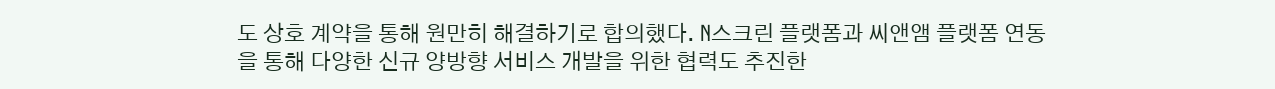도 상호 계약을 통해 원만히 해결하기로 합의했다. N스크린 플랫폼과 씨앤앰 플랫폼 연동을 통해 다양한 신규 양방향 서비스 개발을 위한 협력도 추진한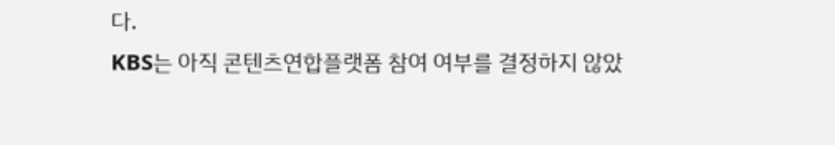다.
KBS는 아직 콘텐츠연합플랫폼 참여 여부를 결정하지 않았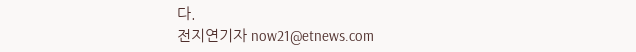다.
전지연기자 now21@etnews.com